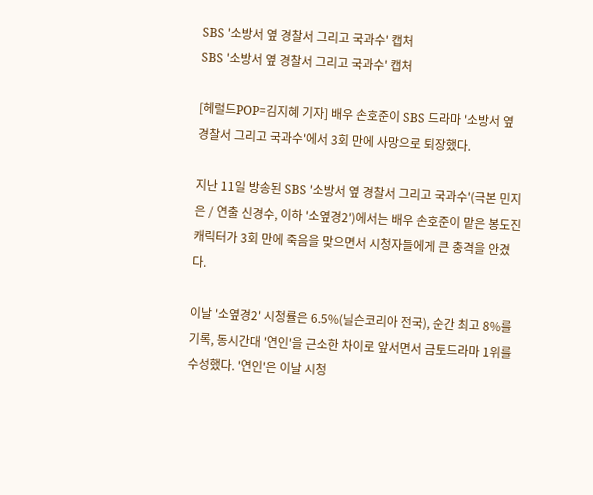SBS '소방서 옆 경찰서 그리고 국과수' 캡처
SBS '소방서 옆 경찰서 그리고 국과수' 캡처

[헤럴드POP=김지혜 기자] 배우 손호준이 SBS 드라마 '소방서 옆 경찰서 그리고 국과수'에서 3회 만에 사망으로 퇴장했다.

지난 11일 방송된 SBS '소방서 옆 경찰서 그리고 국과수'(극본 민지은 / 연출 신경수, 이하 '소옆경2')에서는 배우 손호준이 맡은 봉도진 캐릭터가 3회 만에 죽음을 맞으면서 시청자들에게 큰 충격을 안겼다.

이날 '소옆경2' 시청률은 6.5%(닐슨코리아 전국), 순간 최고 8%를 기록, 동시간대 '연인'을 근소한 차이로 앞서면서 금토드라마 1위를 수성했다. '연인'은 이날 시청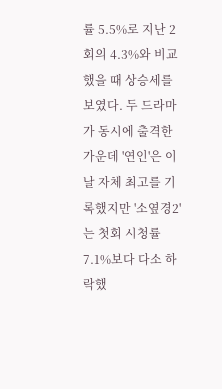률 5.5%로 지난 2회의 4.3%와 비교했을 때 상승세를 보였다. 두 드라마가 동시에 출격한 가운데 '연인'은 이날 자체 최고를 기록했지만 '소옆경2'는 첫회 시청률 7.1%보다 다소 하락했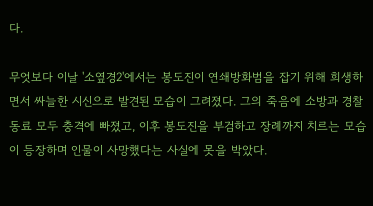다.

무엇보다 이날 '소옆경2'에서는 봉도진이 연쇄방화범을 잡기 위해 희생하면서 싸늘한 시신으로 발견된 모습이 그려졌다. 그의 죽음에 소방과 경찰 동료 모두 충격에 빠졌고, 이후 봉도진을 부검하고 장례까지 치르는 모습이 등장하며 인물이 사망했다는 사실에 못을 박았다.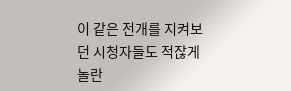이 같은 전개를 지켜보던 시청자들도 적잖게 놀란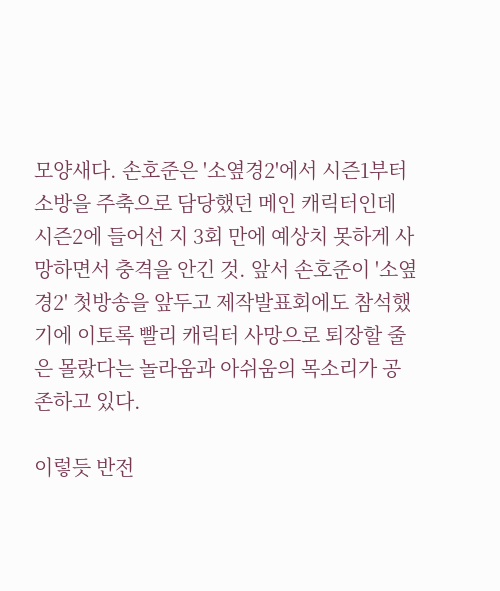모양새다. 손호준은 '소옆경2'에서 시즌1부터 소방을 주축으로 담당했던 메인 캐릭터인데 시즌2에 들어선 지 3회 만에 예상치 못하게 사망하면서 충격을 안긴 것. 앞서 손호준이 '소옆경2' 첫방송을 앞두고 제작발표회에도 참석했기에 이토록 빨리 캐릭터 사망으로 퇴장할 줄은 몰랐다는 놀라움과 아쉬움의 목소리가 공존하고 있다.

이렇듯 반전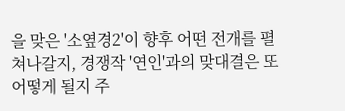을 맞은 '소옆경2'이 향후 어떤 전개를 펼쳐나갈지, 경쟁작 '연인'과의 맞대결은 또 어떻게 될지 주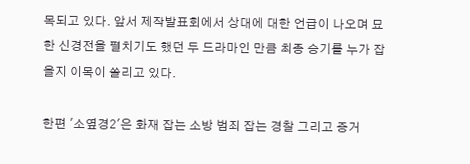목되고 있다. 앞서 제작발표회에서 상대에 대한 언급이 나오며 묘한 신경전을 펼치기도 했던 두 드라마인 만큼 최종 승기를 누가 잡을지 이목이 쏠리고 있다.

한편 '소옆경2'은 화재 잡는 소방 범죄 잡는 경찰 그리고 증거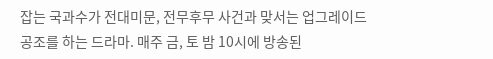잡는 국과수가 전대미문, 전무후무 사건과 맞서는 업그레이드 공조를 하는 드라마. 매주 금, 토 밤 10시에 방송된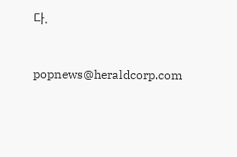다.


popnews@heraldcorp.com